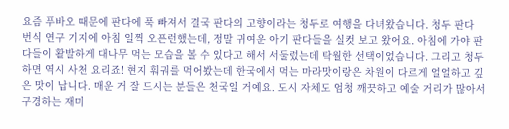요즘 푸바오 때문에 판다에 푹 빠져서 결국 판다의 고향이라는 청두로 여행을 다녀왔습니다. 청두 판다 번식 연구 기지에 아침 일찍 오픈런했는데, 정말 귀여운 아기 판다들을 실컷 보고 왔어요. 아침에 가야 판다들이 활발하게 대나무 먹는 모습을 볼 수 있다고 해서 서둘렀는데 탁월한 선택이었습니다. 그리고 청두 하면 역시 사천 요리죠! 현지 훠궈를 먹어봤는데 한국에서 먹는 마라맛이랑은 차원이 다르게 얼얼하고 깊은 맛이 납니다. 매운 거 잘 드시는 분들은 천국일 거예요. 도시 자체도 엄청 깨끗하고 예술 거리가 많아서 구경하는 재미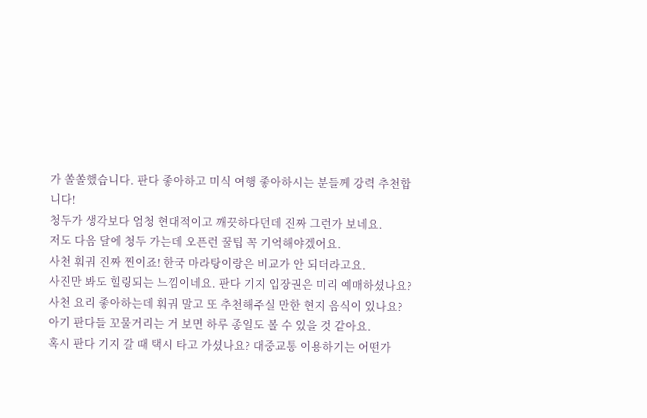가 쏠쏠했습니다. 판다 좋아하고 미식 여행 좋아하시는 분들께 강력 추천합니다!
청두가 생각보다 엄청 현대적이고 깨끗하다던데 진짜 그런가 보네요.
저도 다음 달에 청두 가는데 오픈런 꿀팁 꼭 기억해야겠어요.
사천 훠궈 진짜 찐이죠! 한국 마라탕이랑은 비교가 안 되더라고요.
사진만 봐도 힐링되는 느낌이네요. 판다 기지 입장권은 미리 예매하셨나요?
사천 요리 좋아하는데 훠궈 말고 또 추천해주실 만한 현지 음식이 있나요?
아기 판다들 꼬물거리는 거 보면 하루 종일도 볼 수 있을 것 같아요.
혹시 판다 기지 갈 때 택시 타고 가셨나요? 대중교통 이용하기는 어떤가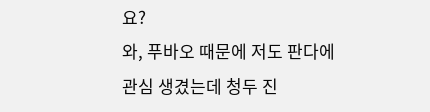요?
와, 푸바오 때문에 저도 판다에 관심 생겼는데 청두 진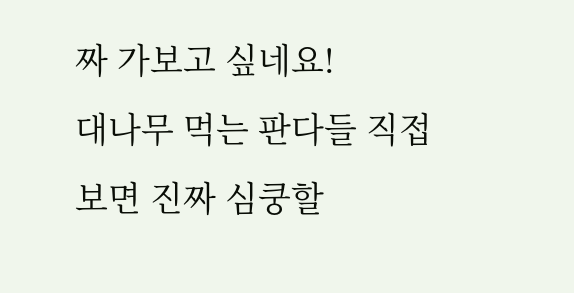짜 가보고 싶네요!
대나무 먹는 판다들 직접 보면 진짜 심쿵할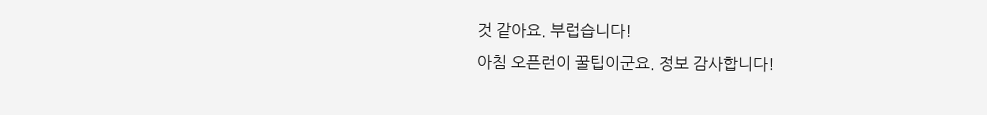것 같아요. 부럽습니다!
아침 오픈런이 꿀팁이군요. 정보 감사합니다!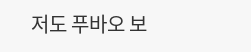저도 푸바오 보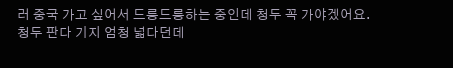러 중국 가고 싶어서 드릉드릉하는 중인데 청두 꼭 가야겠어요.
청두 판다 기지 엄청 넓다던데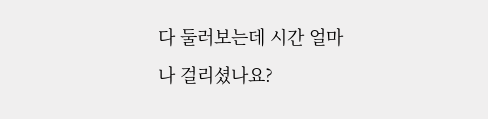다 둘러보는데 시간 얼마나 걸리셨나요?